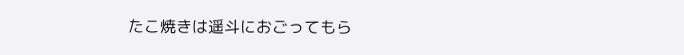たこ焼きは遥斗におごってもら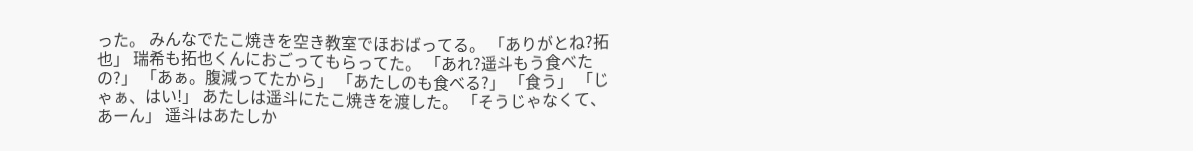った。 みんなでたこ焼きを空き教室でほおばってる。 「ありがとね?拓也」 瑞希も拓也くんにおごってもらってた。 「あれ?遥斗もう食べたの?」 「あぁ。腹減ってたから」 「あたしのも食べる?」 「食う」 「じゃぁ、はい!」 あたしは遥斗にたこ焼きを渡した。 「そうじゃなくて、あーん」 遥斗はあたしか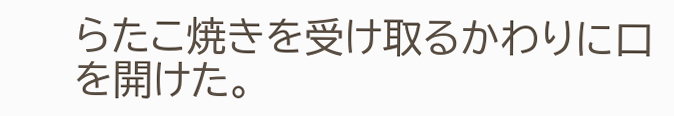らたこ焼きを受け取るかわりに口を開けた。